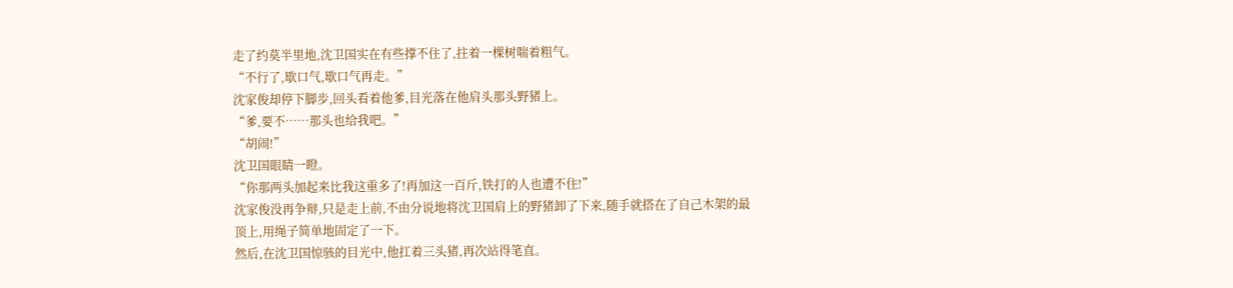走了约莫半里地,沈卫国实在有些撑不住了,拄着一棵树喘着粗气。
“不行了,歇口气,歇口气再走。”
沈家俊却停下脚步,回头看着他爹,目光落在他肩头那头野猪上。
“爹,要不……那头也给我吧。”
“胡闹!”
沈卫国眼睛一瞪。
“你那两头加起来比我这重多了!再加这一百斤,铁打的人也遭不住!”
沈家俊没再争辩,只是走上前,不由分说地将沈卫国肩上的野猪卸了下来,随手就搭在了自己木架的最顶上,用绳子简单地固定了一下。
然后,在沈卫国惊骇的目光中,他扛着三头猪,再次站得笔直。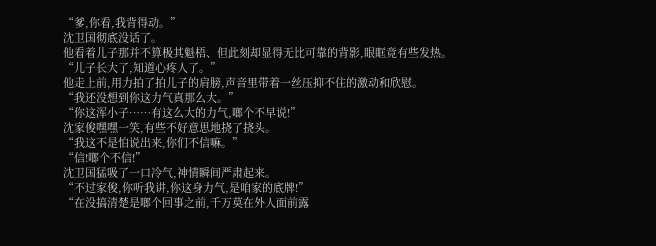“爹,你看,我背得动。”
沈卫国彻底没话了。
他看着儿子那并不算极其魁梧、但此刻却显得无比可靠的背影,眼眶竟有些发热。
“儿子长大了,知道心疼人了。”
他走上前,用力拍了拍儿子的肩膀,声音里带着一丝压抑不住的激动和欣慰。
“我还没想到你这力气真那么大。”
“你这浑小子……有这么大的力气,啷个不早说!”
沈家俊嘿嘿一笑,有些不好意思地挠了挠头。
“我这不是怕说出来,你们不信嘛。”
“信!啷个不信!”
沈卫国猛吸了一口冷气,神情瞬间严肃起来。
“不过家俊,你听我讲,你这身力气,是咱家的底牌!”
“在没搞清楚是啷个回事之前,千万莫在外人面前露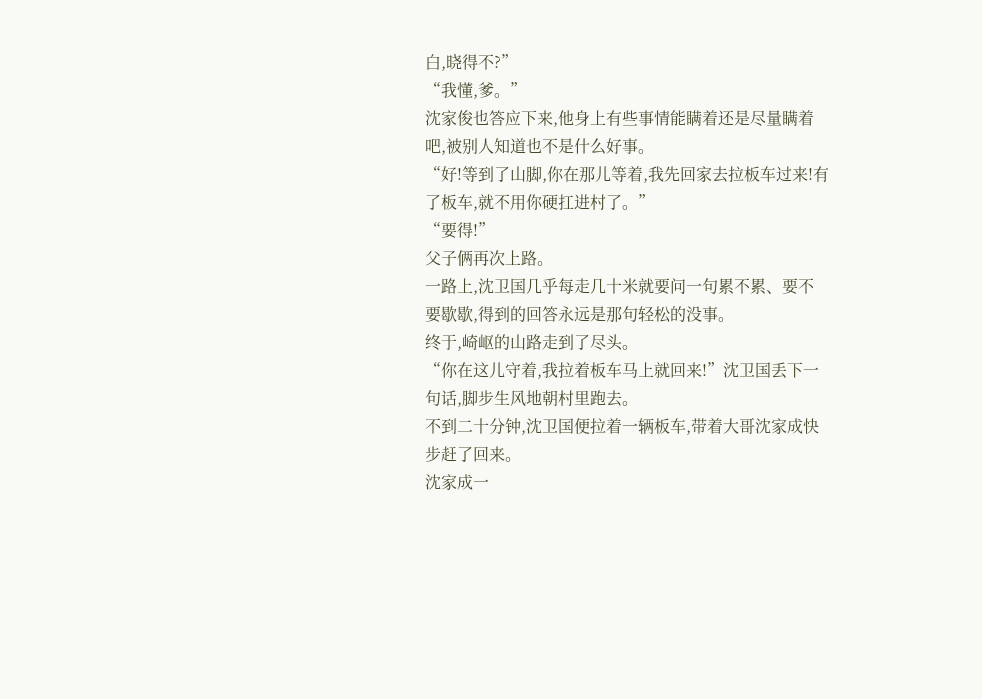白,晓得不?”
“我懂,爹。”
沈家俊也答应下来,他身上有些事情能瞒着还是尽量瞒着吧,被别人知道也不是什么好事。
“好!等到了山脚,你在那儿等着,我先回家去拉板车过来!有了板车,就不用你硬扛进村了。”
“要得!”
父子俩再次上路。
一路上,沈卫国几乎每走几十米就要问一句累不累、要不要歇歇,得到的回答永远是那句轻松的没事。
终于,崎岖的山路走到了尽头。
“你在这儿守着,我拉着板车马上就回来!”沈卫国丢下一句话,脚步生风地朝村里跑去。
不到二十分钟,沈卫国便拉着一辆板车,带着大哥沈家成快步赶了回来。
沈家成一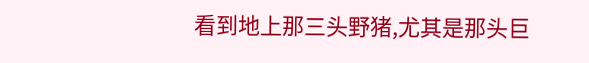看到地上那三头野猪,尤其是那头巨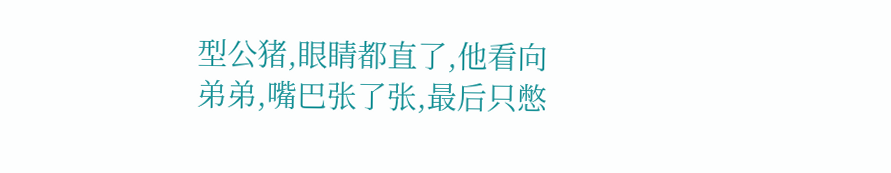型公猪,眼睛都直了,他看向弟弟,嘴巴张了张,最后只憋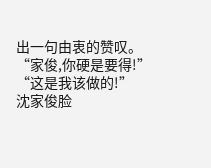出一句由衷的赞叹。
“家俊,你硬是要得!”
“这是我该做的!”
沈家俊脸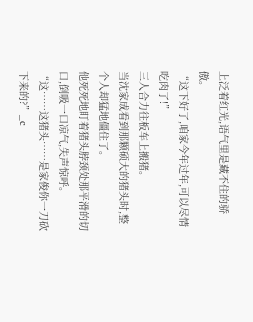上泛着红光,语气里是藏不住的骄傲。
“这下好了,咱家今年过年,可以尽情吃肉了!”
三人合力往板车上搬猪。
当沈家成看到那颗硕大的猪头时,整个人却猛地僵住了。
他死死地盯着猪头脖颈处那平滑的切口,倒吸一口凉气,失声惊呼。
“这……这猪头……是家俊你一刀砍下来的?”_c